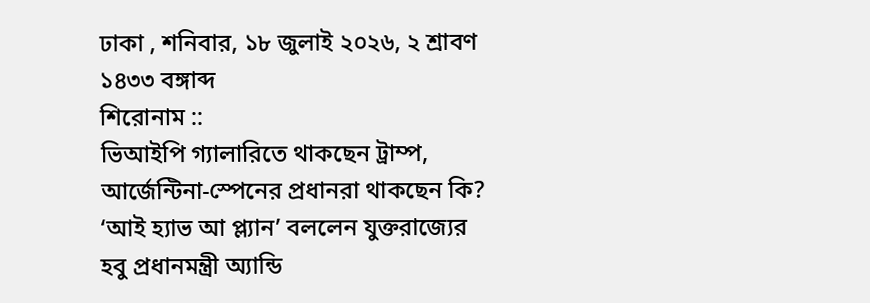ঢাকা , শনিবার, ১৮ জুলাই ২০২৬, ২ শ্রাবণ ১৪৩৩ বঙ্গাব্দ
শিরোনাম ::
ভিআইপি গ্যালারিতে থাকছেন ট্রাম্প, আর্জেন্টিনা-স্পেনের প্রধানরা থাকছেন কি? ‘আই হ্যাভ আ প্ল্যান’ বললেন যুক্তরাজ্যের হবু প্রধানমন্ত্রী অ্যান্ডি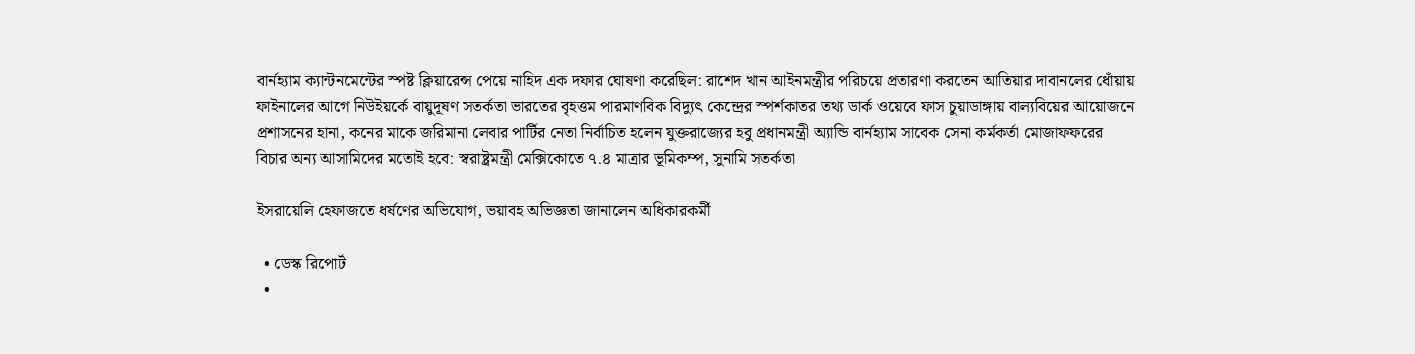বার্নহ্যাম ক্যান্টনমেন্টের স্পষ্ট ক্লিয়ারেন্স পেয়ে নাহিদ এক দফার ঘোষণা করেছিল: রাশেদ খান আইনমন্ত্রীর পরিচয়ে প্রতারণা করতেন আতিয়ার দাবানলের ধোঁয়ায় ফাইনালের আগে নিউইয়র্কে বায়ুদূষণ সতর্কতা ভারতের বৃহত্তম পারমাণবিক বিদ্যুৎ কেন্দ্রের স্পর্শকাতর তথ্য ডার্ক ওয়েবে ফাস চুয়াডাঙ্গায় বাল্যবিয়ের আয়োজনে প্রশাসনের হানা, কনের মাকে জরিমানা লেবার পার্টির নেতা নির্বাচিত হলেন যুক্তরাজ্যের হবু প্রধানমন্ত্রী অ্যান্ডি বার্নহ্যাম সাবেক সেনা কর্মকর্তা মোজাফফরের বিচার অন্য আসামিদের মতোই হবে: স্বরাষ্ট্রমন্ত্রী মেক্সিকোতে ৭.৪ মাত্রার ভূমিকম্প, সুনামি সতর্কতা

ইসরায়েলি হেফাজতে ধর্ষণের অভিযোগ, ভয়াবহ অভিজ্ঞতা জানালেন অধিকারকর্মী

  • ডেস্ক রিপোর্ট
  •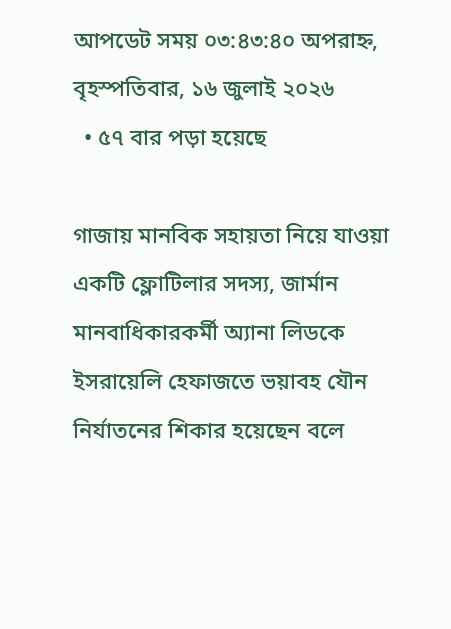আপডেট সময় ০৩:৪৩:৪০ অপরাহ্ন, বৃহস্পতিবার, ১৬ জুলাই ২০২৬
  • ৫৭ বার পড়া হয়েছে

গাজায় মানবিক সহায়তা নিয়ে যাওয়া একটি ফ্লোটিলার সদস্য, জার্মান মানবাধিকারকর্মী অ্যানা লিডকে ইসরায়েলি হেফাজতে ভয়াবহ যৌন নির্যাতনের শিকার হয়েছেন বলে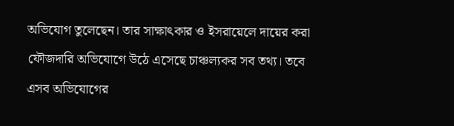অভিযোগ তুলেছেন। তার সাক্ষাৎকার ও ইসরায়েলে দায়ের করা ফৌজদারি অভিযোগে উঠে এসেছে চাঞ্চল্যকর সব তথ্য। তবে এসব অভিযোগের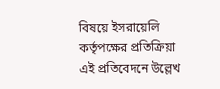বিষয়ে ইসরায়েলি কর্তৃপক্ষের প্রতিক্রিয়া এই প্রতিবেদনে উল্লেখ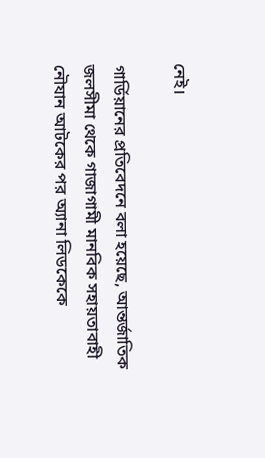নেই।

গার্ডিয়ানের প্রতিবেদনে বলা হয়েছে, আন্তর্জাতিক জলসীমা থেকে গাজাগামী মানবিক সহায়তাবাহী নৌযান আটকের পর অ্যানা লিডকেকে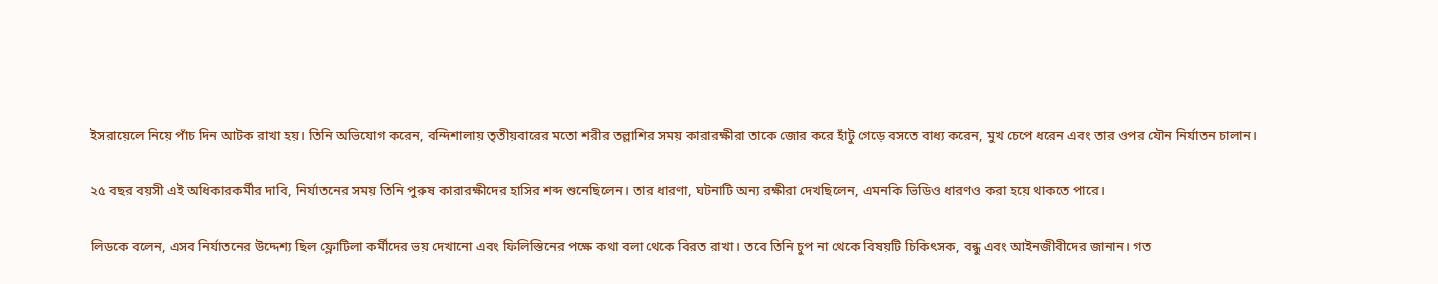ইসরায়েলে নিয়ে পাঁচ দিন আটক রাখা হয়। তিনি অভিযোগ করেন, বন্দিশালায় তৃতীয়বারের মতো শরীর তল্লাশির সময় কারারক্ষীরা তাকে জোর করে হাঁটু গেড়ে বসতে বাধ্য করেন, মুখ চেপে ধরেন এবং তার ওপর যৌন নির্যাতন চালান।

২৫ বছর বয়সী এই অধিকারকর্মীর দাবি, নির্যাতনের সময় তিনি পুরুষ কারারক্ষীদের হাসির শব্দ শুনেছিলেন। তার ধারণা, ঘটনাটি অন্য রক্ষীরা দেখছিলেন, এমনকি ভিডিও ধারণও করা হয়ে থাকতে পারে।

লিডকে বলেন, এসব নির্যাতনের উদ্দেশ্য ছিল ফ্লোটিলা কর্মীদের ভয় দেখানো এবং ফিলিস্তিনের পক্ষে কথা বলা থেকে বিরত রাখা। তবে তিনি চুপ না থেকে বিষয়টি চিকিৎসক, বন্ধু এবং আইনজীবীদের জানান। গত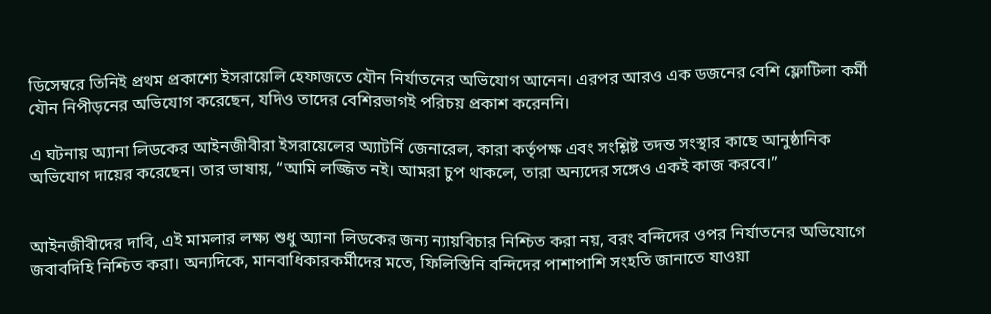ডিসেম্বরে তিনিই প্রথম প্রকাশ্যে ইসরায়েলি হেফাজতে যৌন নির্যাতনের অভিযোগ আনেন। এরপর আরও এক ডজনের বেশি ফ্লোটিলা কর্মী যৌন নিপীড়নের অভিযোগ করেছেন, যদিও তাদের বেশিরভাগই পরিচয় প্রকাশ করেননি।

এ ঘটনায় অ্যানা লিডকের আইনজীবীরা ইসরায়েলের অ্যাটর্নি জেনারেল, কারা কর্তৃপক্ষ এবং সংশ্লিষ্ট তদন্ত সংস্থার কাছে আনুষ্ঠানিক অভিযোগ দায়ের করেছেন। তার ভাষায়, “আমি লজ্জিত নই। আমরা চুপ থাকলে, তারা অন্যদের সঙ্গেও একই কাজ করবে।”


আইনজীবীদের দাবি, এই মামলার লক্ষ্য শুধু অ্যানা লিডকের জন্য ন্যায়বিচার নিশ্চিত করা নয়, বরং বন্দিদের ওপর নির্যাতনের অভিযোগে জবাবদিহি নিশ্চিত করা। অন্যদিকে, মানবাধিকারকর্মীদের মতে, ফিলিস্তিনি বন্দিদের পাশাপাশি সংহতি জানাতে যাওয়া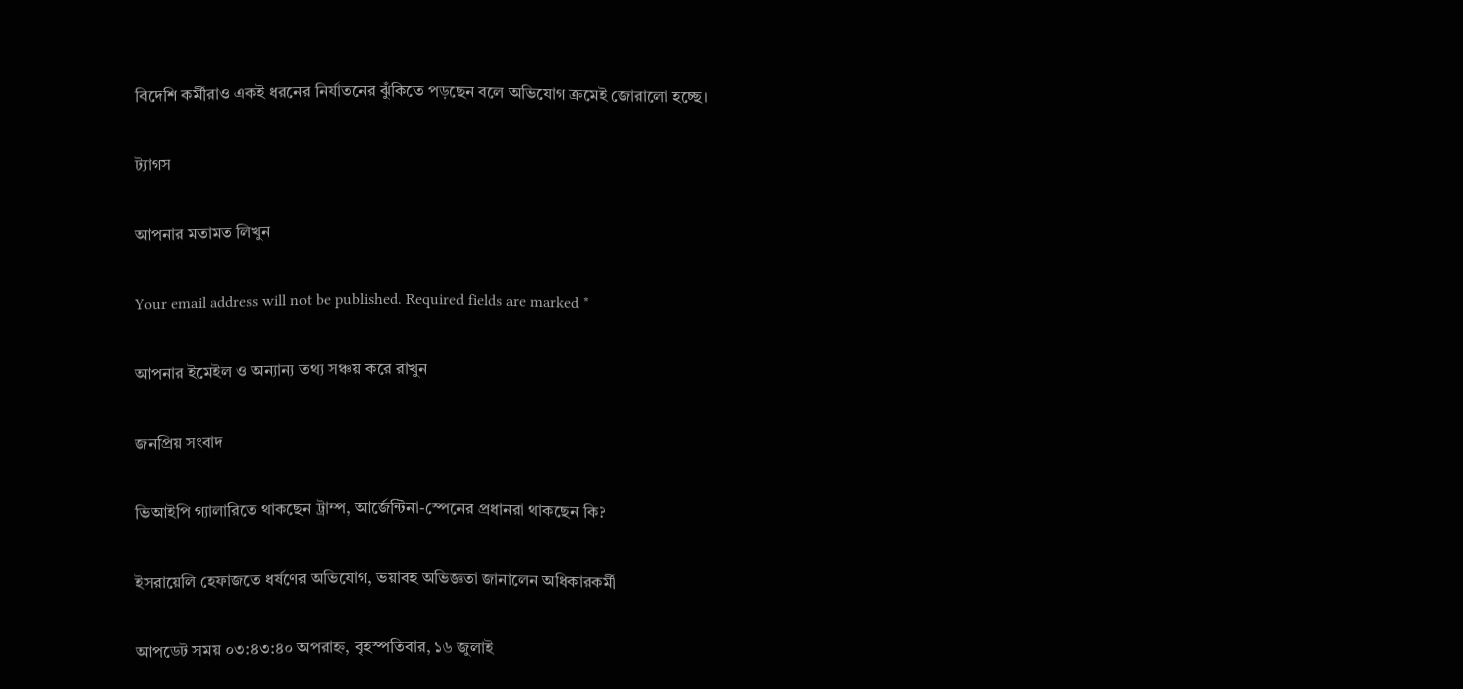বিদেশি কর্মীরাও একই ধরনের নির্যাতনের ঝুঁকিতে পড়ছেন বলে অভিযোগ ক্রমেই জোরালো হচ্ছে।

ট্যাগস

আপনার মতামত লিখুন

Your email address will not be published. Required fields are marked *

আপনার ইমেইল ও অন্যান্য তথ্য সঞ্চয় করে রাখুন

জনপ্রিয় সংবাদ

ভিআইপি গ্যালারিতে থাকছেন ট্রাম্প, আর্জেন্টিনা-স্পেনের প্রধানরা থাকছেন কি?

ইসরায়েলি হেফাজতে ধর্ষণের অভিযোগ, ভয়াবহ অভিজ্ঞতা জানালেন অধিকারকর্মী

আপডেট সময় ০৩:৪৩:৪০ অপরাহ্ন, বৃহস্পতিবার, ১৬ জুলাই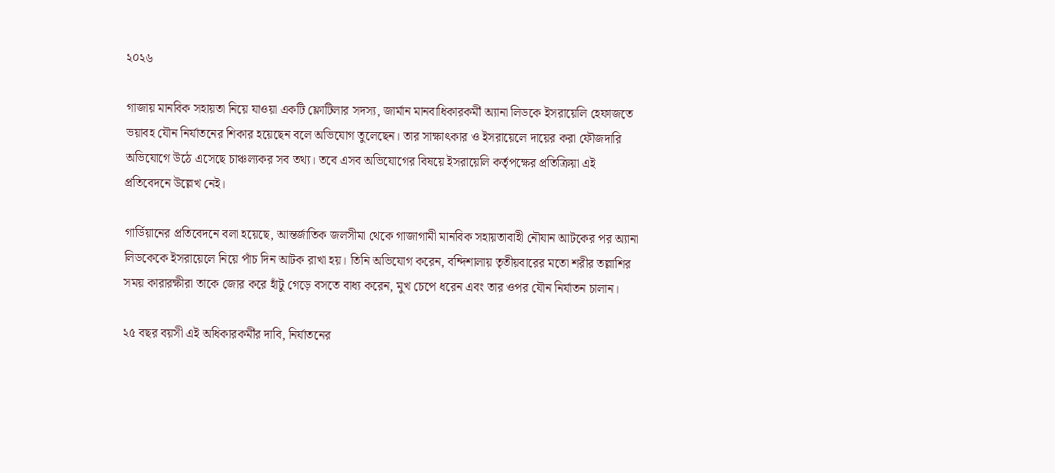২০২৬

গাজায় মানবিক সহায়তা নিয়ে যাওয়া একটি ফ্লোটিলার সদস্য, জার্মান মানবাধিকারকর্মী অ্যানা লিডকে ইসরায়েলি হেফাজতে ভয়াবহ যৌন নির্যাতনের শিকার হয়েছেন বলে অভিযোগ তুলেছেন। তার সাক্ষাৎকার ও ইসরায়েলে দায়ের করা ফৌজদারি অভিযোগে উঠে এসেছে চাঞ্চল্যকর সব তথ্য। তবে এসব অভিযোগের বিষয়ে ইসরায়েলি কর্তৃপক্ষের প্রতিক্রিয়া এই প্রতিবেদনে উল্লেখ নেই।

গার্ডিয়ানের প্রতিবেদনে বলা হয়েছে, আন্তর্জাতিক জলসীমা থেকে গাজাগামী মানবিক সহায়তাবাহী নৌযান আটকের পর অ্যানা লিডকেকে ইসরায়েলে নিয়ে পাঁচ দিন আটক রাখা হয়। তিনি অভিযোগ করেন, বন্দিশালায় তৃতীয়বারের মতো শরীর তল্লাশির সময় কারারক্ষীরা তাকে জোর করে হাঁটু গেড়ে বসতে বাধ্য করেন, মুখ চেপে ধরেন এবং তার ওপর যৌন নির্যাতন চালান।

২৫ বছর বয়সী এই অধিকারকর্মীর দাবি, নির্যাতনের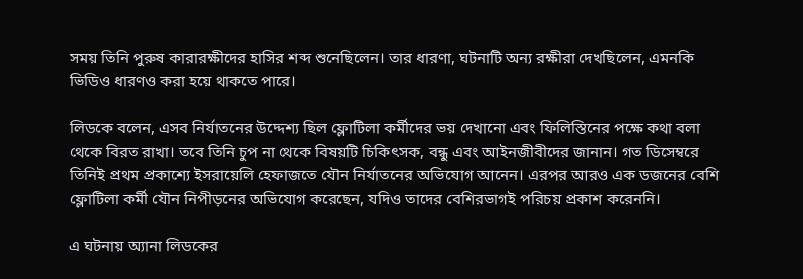সময় তিনি পুরুষ কারারক্ষীদের হাসির শব্দ শুনেছিলেন। তার ধারণা, ঘটনাটি অন্য রক্ষীরা দেখছিলেন, এমনকি ভিডিও ধারণও করা হয়ে থাকতে পারে।

লিডকে বলেন, এসব নির্যাতনের উদ্দেশ্য ছিল ফ্লোটিলা কর্মীদের ভয় দেখানো এবং ফিলিস্তিনের পক্ষে কথা বলা থেকে বিরত রাখা। তবে তিনি চুপ না থেকে বিষয়টি চিকিৎসক, বন্ধু এবং আইনজীবীদের জানান। গত ডিসেম্বরে তিনিই প্রথম প্রকাশ্যে ইসরায়েলি হেফাজতে যৌন নির্যাতনের অভিযোগ আনেন। এরপর আরও এক ডজনের বেশি ফ্লোটিলা কর্মী যৌন নিপীড়নের অভিযোগ করেছেন, যদিও তাদের বেশিরভাগই পরিচয় প্রকাশ করেননি।

এ ঘটনায় অ্যানা লিডকের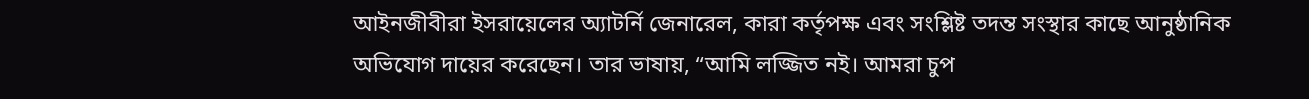আইনজীবীরা ইসরায়েলের অ্যাটর্নি জেনারেল, কারা কর্তৃপক্ষ এবং সংশ্লিষ্ট তদন্ত সংস্থার কাছে আনুষ্ঠানিক অভিযোগ দায়ের করেছেন। তার ভাষায়, “আমি লজ্জিত নই। আমরা চুপ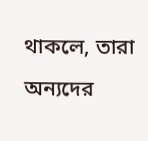থাকলে, তারা অন্যদের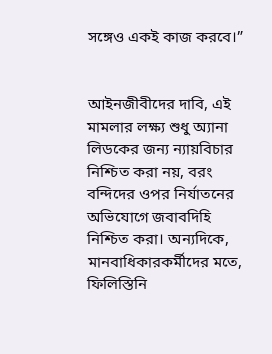সঙ্গেও একই কাজ করবে।”


আইনজীবীদের দাবি, এই মামলার লক্ষ্য শুধু অ্যানা লিডকের জন্য ন্যায়বিচার নিশ্চিত করা নয়, বরং বন্দিদের ওপর নির্যাতনের অভিযোগে জবাবদিহি নিশ্চিত করা। অন্যদিকে, মানবাধিকারকর্মীদের মতে, ফিলিস্তিনি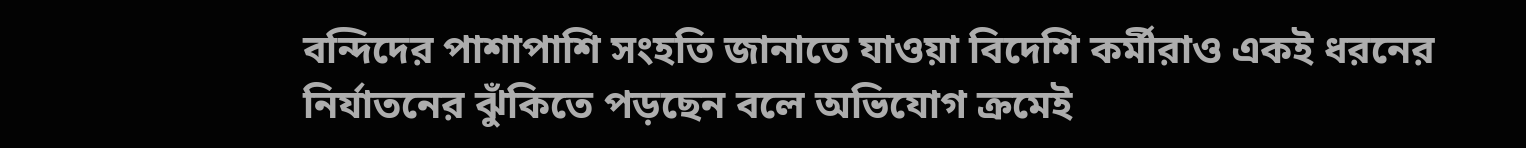বন্দিদের পাশাপাশি সংহতি জানাতে যাওয়া বিদেশি কর্মীরাও একই ধরনের নির্যাতনের ঝুঁকিতে পড়ছেন বলে অভিযোগ ক্রমেই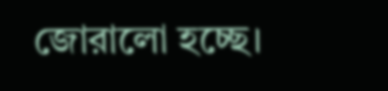জোরালো হচ্ছে।